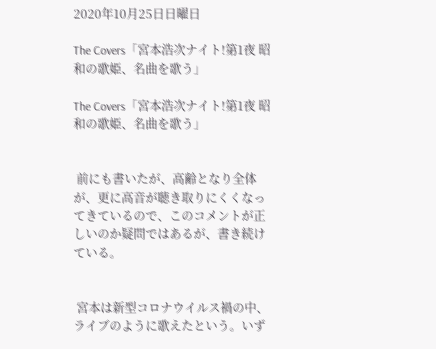2020年10月25日日曜日

The Covers「宮本浩次ナイト!第1夜 昭和の歌姫、名曲を歌う」

The Covers「宮本浩次ナイト!第1夜 昭和の歌姫、名曲を歌う」


 前にも書いたが、高齢となり全体が、更に高音が聴き取りにくくなってきているので、このコメントが正しいのか疑問ではあるが、書き続けている。


 宮本は新型コロナウイルス禍の中、ライブのように歌えたという。いず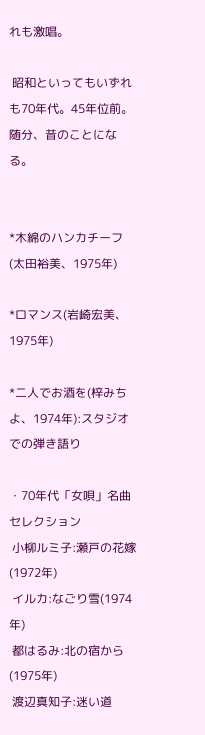れも激唱。

 昭和といってもいずれも70年代。45年位前。随分、昔のことになる。


*木綿のハンカチーフ(太田裕美、1975年)

*ロマンス(岩崎宏美、1975年)

*二人でお酒を(梓みちよ、1974年):スタジオでの弾き語り

・70年代「女唄」名曲セレクション
 小柳ルミ子:瀬戸の花嫁(1972年)
 イルカ:なごり雪(1974年)
 都はるみ:北の宿から(1975年)
 渡辺真知子:迷い道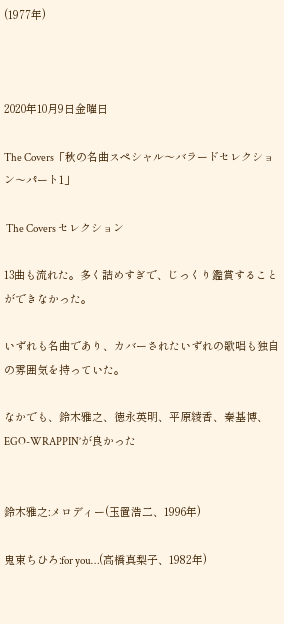(1977年)



2020年10月9日金曜日

The Covers「秋の名曲スペシャル〜バラードセレクション〜パート1」

 The Covers セレクション

13曲も流れた。多く詰めすぎで、じっくり鑑賞することができなかった。

いずれも名曲であり、カバーされたいずれの歌唱も独自の雰囲気を持っていた。

なかでも、鈴木雅之、徳永英明、平原綾香、秦基博、EGO-WRAPPIN’が良かった


鈴木雅之:メロディー(玉置浩二、1996年)

鬼束ちひろ:for you…(高橋真梨子、1982年)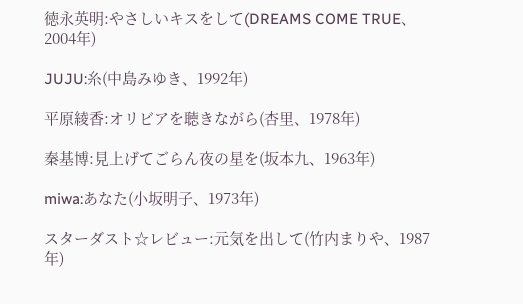徳永英明:やさしいキスをして(DREAMS COME TRUE、2004年)

JUJU:糸(中島みゆき、1992年)

平原綾香:オリビアを聴きながら(杏里、1978年)

秦基博:見上げてごらん夜の星を(坂本九、1963年)

miwa:あなた(小坂明子、1973年)

スターダスト☆レビュー:元気を出して(竹内まりや、1987年)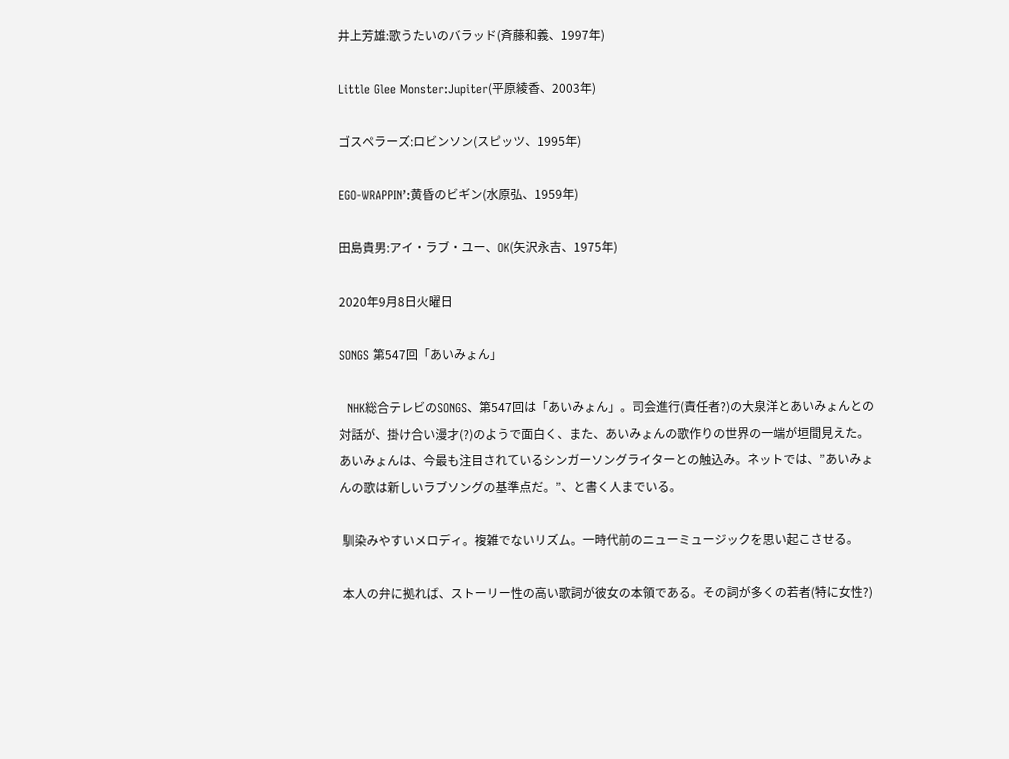井上芳雄:歌うたいのバラッド(斉藤和義、1997年)

Little Glee Monster:Jupiter(平原綾香、2003年)

ゴスペラーズ:ロビンソン(スピッツ、1995年)

EGO-WRAPPIN’:黄昏のビギン(水原弘、1959年)

田島貴男:アイ・ラブ・ユー、OK(矢沢永吉、1975年)

2020年9月8日火曜日

SONGS 第547回「あいみょん」

  NHK総合テレビのSONGS、第547回は「あいみょん」。司会進行(責任者?)の大泉洋とあいみょんとの対話が、掛け合い漫才(?)のようで面白く、また、あいみょんの歌作りの世界の一端が垣間見えた。あいみょんは、今最も注目されているシンガーソングライターとの触込み。ネットでは、”あいみょんの歌は新しいラブソングの基準点だ。”、と書く人までいる。

 馴染みやすいメロディ。複雑でないリズム。一時代前のニューミュージックを思い起こさせる。

 本人の弁に拠れば、ストーリー性の高い歌詞が彼女の本領である。その詞が多くの若者(特に女性?)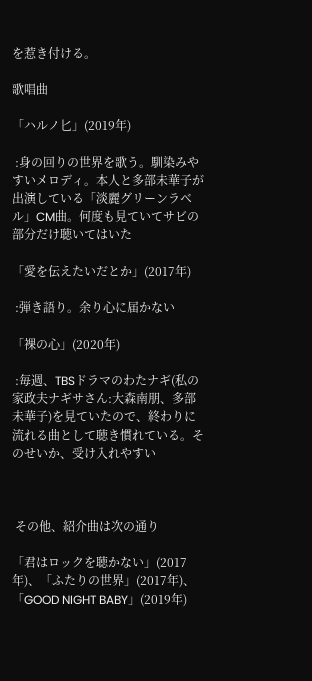を惹き付ける。

歌唱曲

「ハルノ匕」(2019年)

 :身の回りの世界を歌う。馴染みやすいメロディ。本人と多部未華子が出演している「淡麗グリーンラベル」CM曲。何度も見ていてサビの部分だけ聴いてはいた

「愛を伝えたいだとか」(2017年)

 :弾き語り。余り心に届かない

「裸の心」(2020年)

 :毎週、TBSドラマのわたナギ(私の家政夫ナギサさん:大森南朋、多部未華子)を見ていたので、終わりに流れる曲として聴き慣れている。そのせいか、受け入れやすい



 その他、紹介曲は次の通り

「君はロックを聴かない」(2017年)、「ふたりの世界」(2017年)、「GOOD NIGHT BABY」(2019年)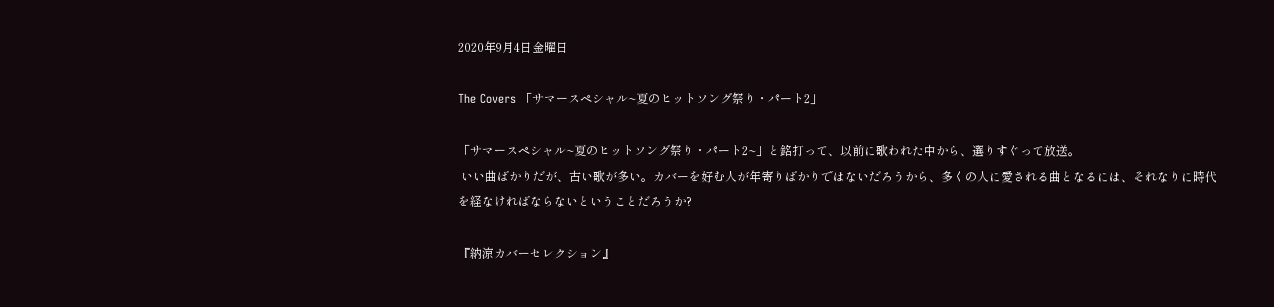2020年9月4日金曜日

The Covers 「サマースペシャル~夏のヒットソング祭り・パート2」

「サマースペシャル~夏のヒットソング祭り・パート2~」と銘打って、以前に歌われた中から、選りすぐって放送。
 いい曲ばかりだが、古い歌が多い。カバーを好む人が年寄りばかりではないだろうから、多くの人に愛される曲となるには、それなりに時代を経なければならないということだろうか?

『納涼カバーセレクション』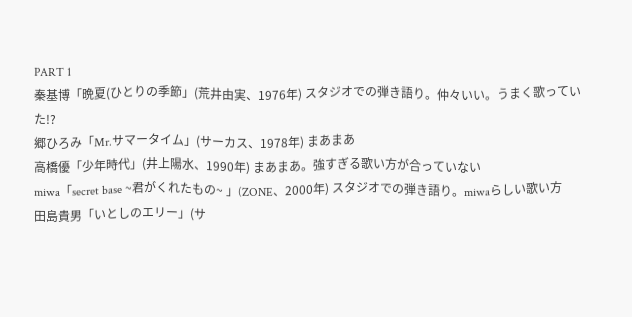PART 1
秦基博「晩夏(ひとりの季節」(荒井由実、1976年) スタジオでの弾き語り。仲々いい。うまく歌っていた!?
郷ひろみ「Mr.サマータイム」(サーカス、1978年) まあまあ
高橋優「少年時代」(井上陽水、1990年) まあまあ。強すぎる歌い方が合っていない
miwa「secret base ~君がくれたもの~ 」(ZONE、2000年) スタジオでの弾き語り。miwaらしい歌い方
田島貴男「いとしのエリー」(サ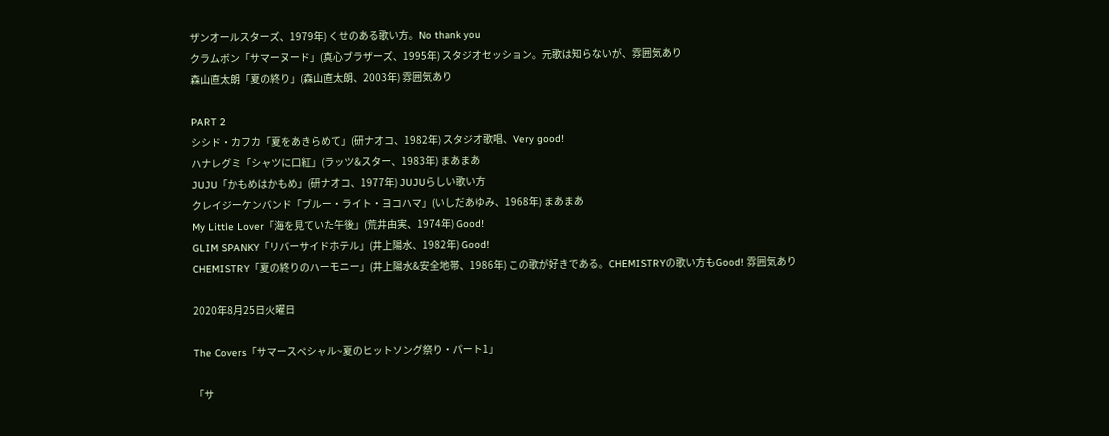ザンオールスターズ、1979年) くせのある歌い方。No thank you
クラムボン「サマーヌード」(真心ブラザーズ、1995年) スタジオセッション。元歌は知らないが、雰囲気あり
森山直太朗「夏の終り」(森山直太朗、2003年) 雰囲気あり

PART 2
シシド・カフカ「夏をあきらめて」(研ナオコ、1982年) スタジオ歌唱、Very good!
ハナレグミ「シャツに口紅」(ラッツ&スター、1983年) まあまあ
JUJU「かもめはかもめ」(研ナオコ、1977年) JUJUらしい歌い方
クレイジーケンバンド「ブルー・ライト・ヨコハマ」(いしだあゆみ、1968年) まあまあ
My Little Lover「海を見ていた午後」(荒井由実、1974年) Good!
GLIM SPANKY「リバーサイドホテル」(井上陽水、1982年) Good!
CHEMISTRY「夏の終りのハーモニー」(井上陽水&安全地帯、1986年) この歌が好きである。CHEMISTRYの歌い方もGood! 雰囲気あり

2020年8月25日火曜日

The Covers「サマースペシャル~夏のヒットソング祭り・パート1」

「サ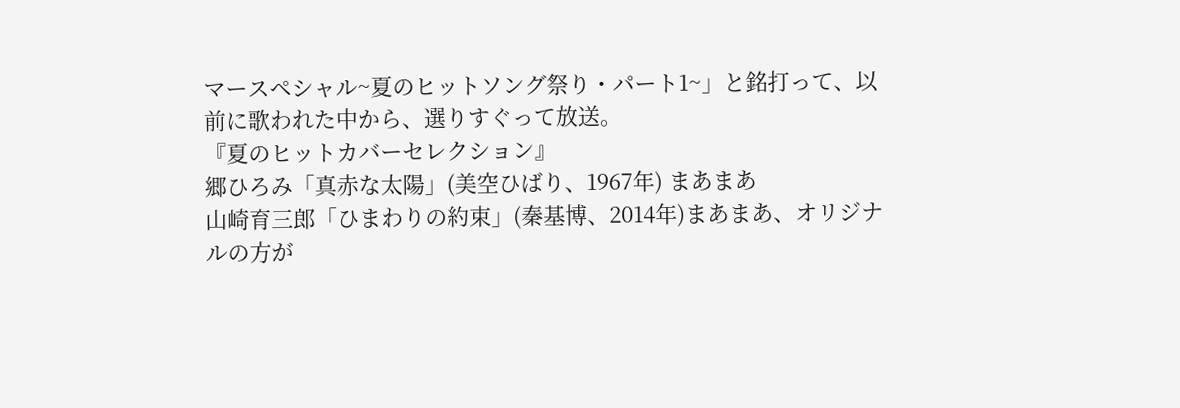マースペシャル~夏のヒットソング祭り・パート1~」と銘打って、以前に歌われた中から、選りすぐって放送。
『夏のヒットカバーセレクション』
郷ひろみ「真赤な太陽」(美空ひばり、1967年) まあまあ
山崎育三郎「ひまわりの約束」(秦基博、2014年)まあまあ、オリジナルの方が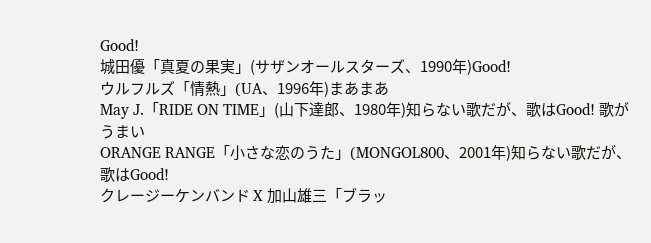Good!
城田優「真夏の果実」(サザンオールスターズ、1990年)Good!
ウルフルズ「情熱」(UA、1996年)まあまあ
May J.「RIDE ON TIME」(山下達郎、1980年)知らない歌だが、歌はGood! 歌がうまい
ORANGE RANGE「小さな恋のうた」(MONGOL800、2001年)知らない歌だが、歌はGood!
クレージーケンバンド X 加山雄三「ブラッ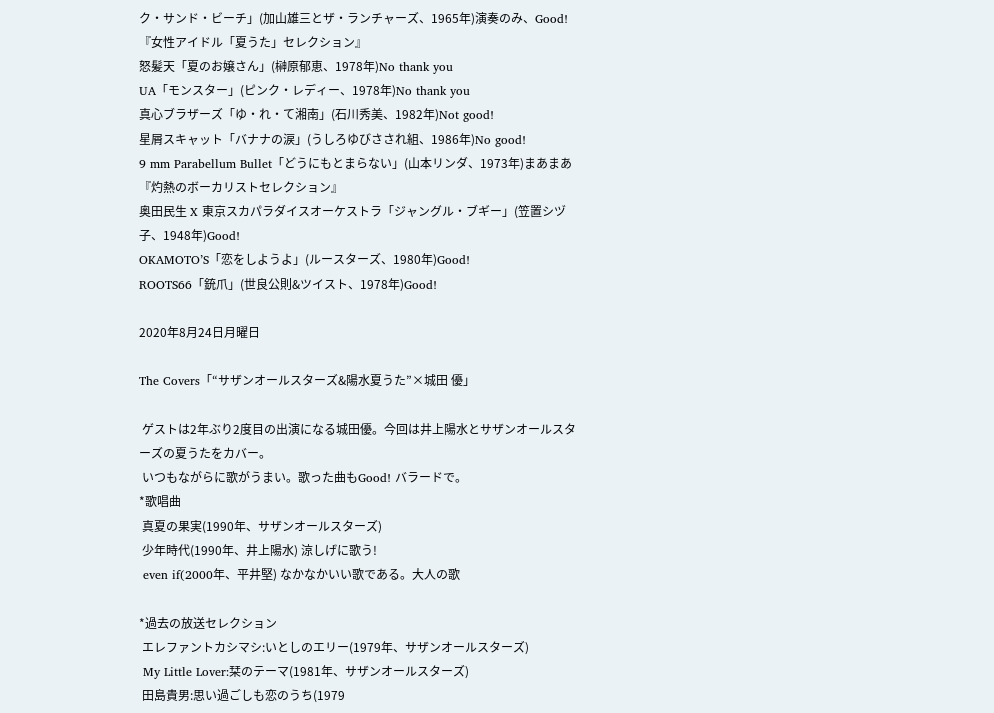ク・サンド・ビーチ」(加山雄三とザ・ランチャーズ、1965年)演奏のみ、Good!
『女性アイドル「夏うた」セレクション』
怒髪天「夏のお嬢さん」(榊原郁恵、1978年)No thank you
UA「モンスター」(ピンク・レディー、1978年)No thank you
真心ブラザーズ「ゆ・れ・て湘南」(石川秀美、1982年)Not good!
星屑スキャット「バナナの涙」(うしろゆびさされ組、1986年)No good!
9 mm Parabellum Bullet「どうにもとまらない」(山本リンダ、1973年)まあまあ
『灼熱のボーカリストセレクション』
奥田民生 X 東京スカパラダイスオーケストラ「ジャングル・ブギー」(笠置シヅ子、1948年)Good!
OKAMOTO’S「恋をしようよ」(ルースターズ、1980年)Good!
ROOTS66「銃爪」(世良公則&ツイスト、1978年)Good!

2020年8月24日月曜日

The Covers「“サザンオールスターズ&陽水夏うた”×城田 優」

 ゲストは2年ぶり2度目の出演になる城田優。今回は井上陽水とサザンオールスターズの夏うたをカバー。
 いつもながらに歌がうまい。歌った曲もGood! バラードで。
*歌唱曲
 真夏の果実(1990年、サザンオールスターズ)
 少年時代(1990年、井上陽水) 涼しげに歌う!
 even if(2000年、平井堅) なかなかいい歌である。大人の歌

*過去の放送セレクション
 エレファントカシマシ:いとしのエリー(1979年、サザンオールスターズ)
 My Little Lover:栞のテーマ(1981年、サザンオールスターズ)
 田島貴男:思い過ごしも恋のうち(1979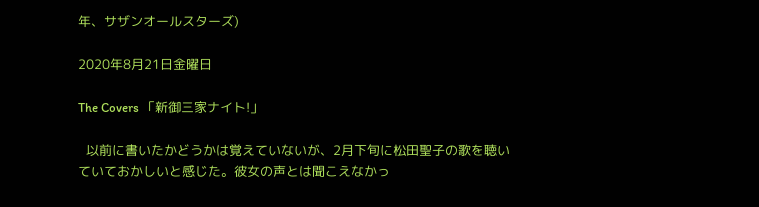年、サザンオールスターズ)

2020年8月21日金曜日

The Covers 「新御三家ナイト!」

  以前に書いたかどうかは覚えていないが、2月下旬に松田聖子の歌を聴いていておかしいと感じた。彼女の声とは聞こえなかっ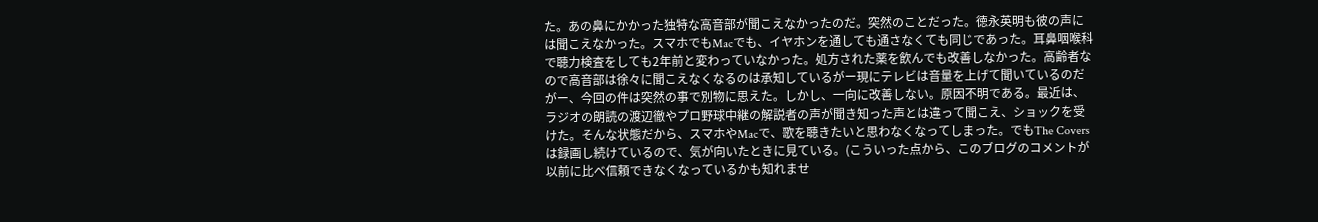た。あの鼻にかかった独特な高音部が聞こえなかったのだ。突然のことだった。徳永英明も彼の声には聞こえなかった。スマホでもMacでも、イヤホンを通しても通さなくても同じであった。耳鼻咽喉科で聴力検査をしても2年前と変わっていなかった。処方された薬を飲んでも改善しなかった。高齢者なので高音部は徐々に聞こえなくなるのは承知しているがー現にテレビは音量を上げて聞いているのだがー、今回の件は突然の事で別物に思えた。しかし、一向に改善しない。原因不明である。最近は、ラジオの朗読の渡辺徹やプロ野球中継の解説者の声が聞き知った声とは違って聞こえ、ショックを受けた。そんな状態だから、スマホやMacで、歌を聴きたいと思わなくなってしまった。でもThe Coversは録画し続けているので、気が向いたときに見ている。(こういった点から、このブログのコメントが以前に比べ信頼できなくなっているかも知れませ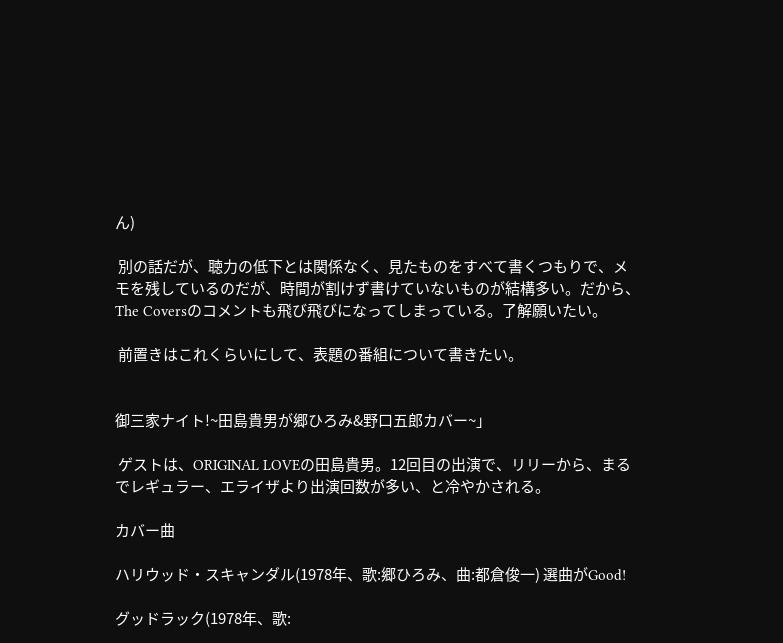ん)

 別の話だが、聴力の低下とは関係なく、見たものをすべて書くつもりで、メモを残しているのだが、時間が割けず書けていないものが結構多い。だから、The Coversのコメントも飛び飛びになってしまっている。了解願いたい。

 前置きはこれくらいにして、表題の番組について書きたい。


御三家ナイト!~田島貴男が郷ひろみ&野口五郎カバー~」

 ゲストは、ORIGINAL LOVEの田島貴男。12回目の出演で、リリーから、まるでレギュラー、エライザより出演回数が多い、と冷やかされる。

カバー曲

ハリウッド・スキャンダル(1978年、歌:郷ひろみ、曲:都倉俊一) 選曲がGood!

グッドラック(1978年、歌: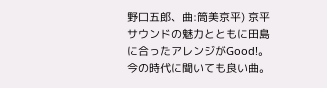野口五郎、曲:筒美京平) 京平サウンドの魅力とともに田島に合ったアレンジがGood!。今の時代に聞いても良い曲。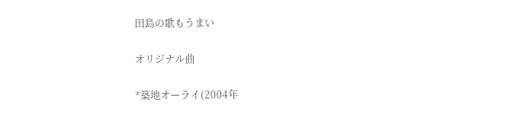田島の歌もうまい

オリジナル曲

*築地オーライ(2004年